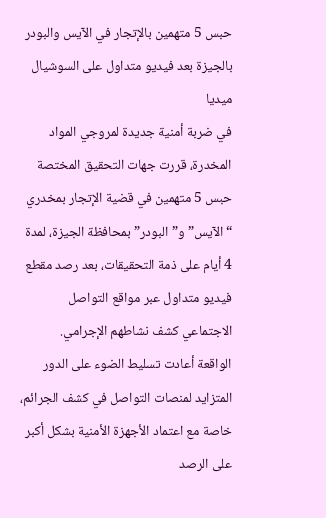حبس 5 متهمين بالإتجار في الآيس والبودر بالجيزة بعد فيديو متداول على السوشيال ميديا
في ضربة أمنية جديدة لمروجي المواد المخدرة، قررت جهات التحقيق المختصة حبس 5 متهمين في قضية الإتجار بمخدري “الآيس” و”البودر” بمحافظة الجيزة، لمدة 4 أيام على ذمة التحقيقات، بعد رصد مقطع فيديو متداول عبر مواقع التواصل الاجتماعي كشف نشاطهم الإجرامي.
الواقعة أعادت تسليط الضوء على الدور المتزايد لمنصات التواصل في كشف الجرائم، خاصة مع اعتماد الأجهزة الأمنية بشكل أكبر على الرصد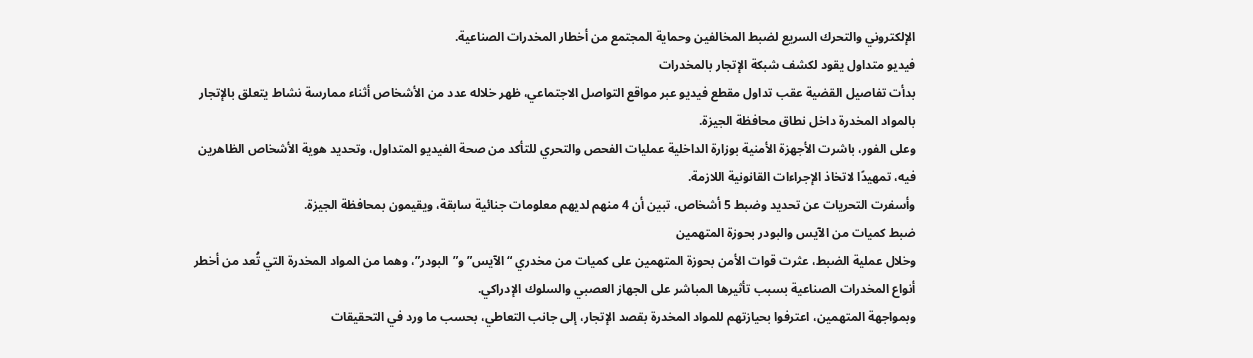الإلكتروني والتحرك السريع لضبط المخالفين وحماية المجتمع من أخطار المخدرات الصناعية.
فيديو متداول يقود لكشف شبكة الإتجار بالمخدرات
بدأت تفاصيل القضية عقب تداول مقطع فيديو عبر مواقع التواصل الاجتماعي، ظهر خلاله عدد من الأشخاص أثناء ممارسة نشاط يتعلق بالإتجار بالمواد المخدرة داخل نطاق محافظة الجيزة.
وعلى الفور، باشرت الأجهزة الأمنية بوزارة الداخلية عمليات الفحص والتحري للتأكد من صحة الفيديو المتداول، وتحديد هوية الأشخاص الظاهرين فيه، تمهيدًا لاتخاذ الإجراءات القانونية اللازمة.
وأسفرت التحريات عن تحديد وضبط 5 أشخاص، تبين أن 4 منهم لديهم معلومات جنائية سابقة، ويقيمون بمحافظة الجيزة.
ضبط كميات من الآيس والبودر بحوزة المتهمين
وخلال عملية الضبط، عثرت قوات الأمن بحوزة المتهمين على كميات من مخدري “الآيس” و”البودر”، وهما من المواد المخدرة التي تُعد من أخطر أنواع المخدرات الصناعية بسبب تأثيرها المباشر على الجهاز العصبي والسلوك الإدراكي.
وبمواجهة المتهمين، اعترفوا بحيازتهم للمواد المخدرة بقصد الإتجار، إلى جانب التعاطي، بحسب ما ورد في التحقيقات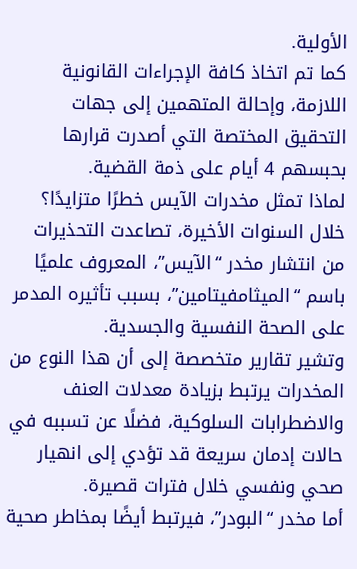الأولية.
كما تم اتخاذ كافة الإجراءات القانونية اللازمة، وإحالة المتهمين إلى جهات التحقيق المختصة التي أصدرت قرارها بحبسهم 4 أيام على ذمة القضية.
لماذا تمثل مخدرات الآيس خطرًا متزايدًا؟
خلال السنوات الأخيرة، تصاعدت التحذيرات من انتشار مخدر “الآيس”، المعروف علميًا باسم “الميثامفيتامين”، بسبب تأثيره المدمر على الصحة النفسية والجسدية.
وتشير تقارير متخصصة إلى أن هذا النوع من المخدرات يرتبط بزيادة معدلات العنف والاضطرابات السلوكية، فضلًا عن تسببه في حالات إدمان سريعة قد تؤدي إلى انهيار صحي ونفسي خلال فترات قصيرة.
أما مخدر “البودر”، فيرتبط أيضًا بمخاطر صحية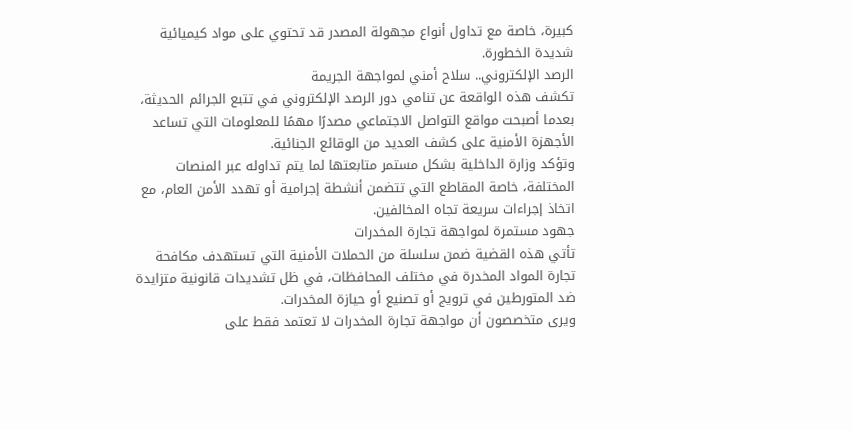كبيرة، خاصة مع تداول أنواع مجهولة المصدر قد تحتوي على مواد كيميائية شديدة الخطورة.
الرصد الإلكتروني.. سلاح أمني لمواجهة الجريمة
تكشف هذه الواقعة عن تنامي دور الرصد الإلكتروني في تتبع الجرائم الحديثة، بعدما أصبحت مواقع التواصل الاجتماعي مصدرًا مهمًا للمعلومات التي تساعد الأجهزة الأمنية على كشف العديد من الوقائع الجنائية.
وتؤكد وزارة الداخلية بشكل مستمر متابعتها لما يتم تداوله عبر المنصات المختلفة، خاصة المقاطع التي تتضمن أنشطة إجرامية أو تهدد الأمن العام، مع اتخاذ إجراءات سريعة تجاه المخالفين.
جهود مستمرة لمواجهة تجارة المخدرات
تأتي هذه القضية ضمن سلسلة من الحملات الأمنية التي تستهدف مكافحة تجارة المواد المخدرة في مختلف المحافظات، في ظل تشديدات قانونية متزايدة ضد المتورطين في ترويج أو تصنيع أو حيازة المخدرات.
ويرى متخصصون أن مواجهة تجارة المخدرات لا تعتمد فقط على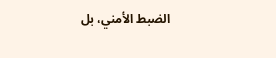الضبط الأمني، بل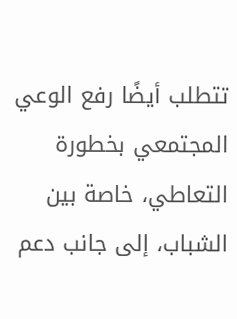تتطلب أيضًا رفع الوعي المجتمعي بخطورة التعاطي، خاصة بين الشباب، إلى جانب دعم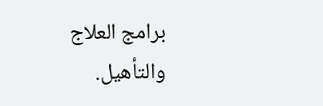برامج العلاج والتأهيل.